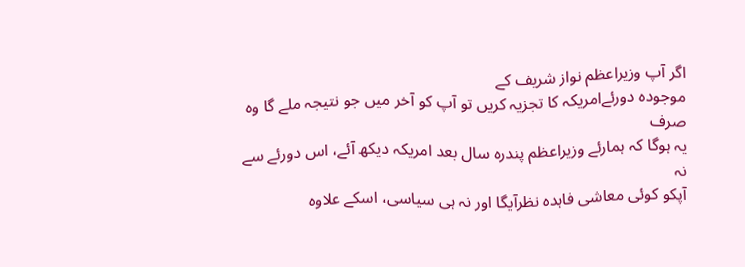اگر آپ وزیراعظم نواز شریف کے
موجودہ دورئےامریکہ کا تجزیہ کریں تو آپ کو آخر میں جو نتیجہ ملے گا وہ صرف
یہ ہوگا کہ ہمارئے وزیراعظم پندرہ سال بعد امریکہ دیکھ آئے، اس دورئے سے نہ
آپکو کوئی معاشی فاہدہ نظرآیگا اور نہ ہی سیاسی، اسکے علاوہ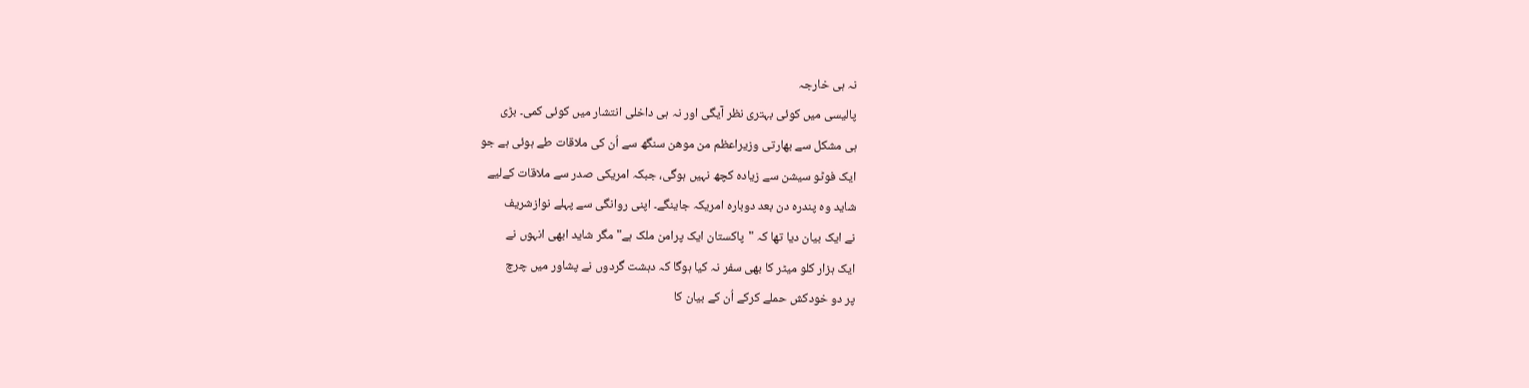نہ ہی خارجہ
پالیسی میں کوئی بہتری نظر آیگی اور نہ ہی داخلی انتشار میں کوئی کمی۔ بڑی
ہی مشکل سے بھارتی وزیراعظم من موھن سنگھ سے اُن کی ملاقات طے ہوئی ہے جو
ایک فوٹو سیشن سے زیادہ کچھ نہیں ہوگی، جبکہ امریکی صدر سے ملاقات کےلیے
شاید وہ پندرہ دن بعد دوبارہ امریکہ جاینگے۔ اپنی روانگی سے پہلے نوازشریف
نے ایک بیان دیا تھا کہ "پاکستان ایک پرامن ملک ہے" مگر شاید ابھی انہوں نے
ایک ہزار کلو میٹر کا بھی سفر نہ کیا ہوگا کہ دہشت گردوں نے پشاور میں چرچ
پر دو خودکش حملے کرکے اُن کے بیان کا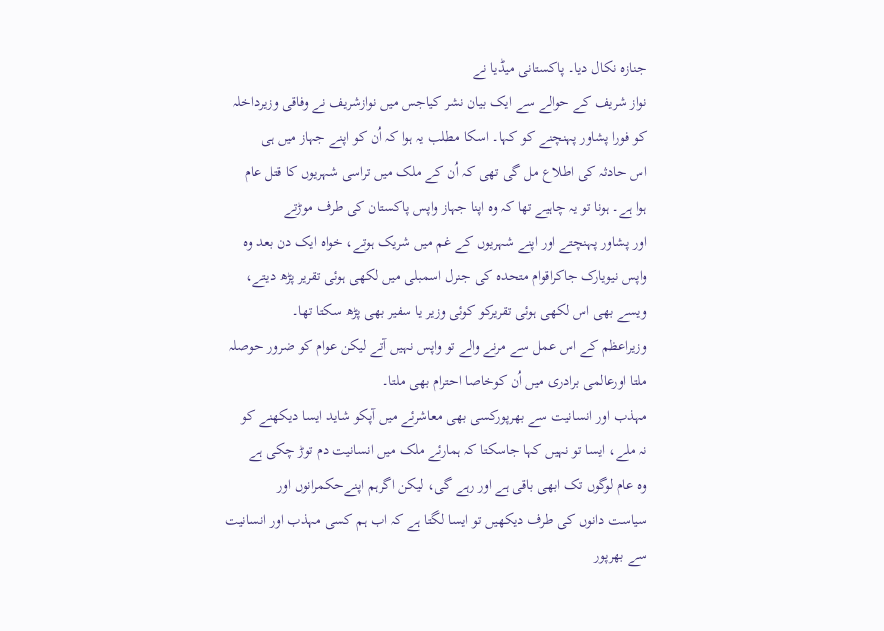جنازہ نکال دیا۔ پاکستانی میڈیا نے
نواز شریف کے حوالے سے ایک بیان نشر کیاجس میں نوازشریف نے وفاقی وزیرداخلہ
کو فورا پشاور پہنچنے کو کہا۔ اسکا مطلب یہ ہوا کہ اُن کو اپنے جہاز میں ہی
اس حادثہ کی اطلاع مل گی تھی کہ اُن کے ملک میں تراسی شہریوں کا قتل عام
ہوا ہے۔ ہونا تو یہ چاہیے تھا کہ وہ اپنا جہاز واپس پاکستان کی طرف موڑتے
اور پشاور پہنچتے اور اپنے شہریوں کے غم میں شریک ہوتے، خواہ ایک دن بعد وہ
واپس نیویارک جاکراقوام متحدہ کی جنرل اسمبلی میں لکھی ہوئی تقریر پڑھ دیتے،
ویسے بھی اس لکھی ہوئی تقریرکو کوئی وزیر یا سفیر بھی پڑھ سکتا تھا۔
وزیراعظم کے اس عمل سے مرنے والے تو واپس نہیں آتے لیکن عوام کو ضرور حوصلہ
ملتا اورعالمی برادری میں اُن کوخاصا احترام بھی ملتا۔
مہذب اور انسانیت سے بھرپورکسی بھی معاشرئے میں آپکو شاید ایسا دیکھنے کو
نہ ملے، ایسا تو نہیں کہا جاسکتا کہ ہمارئے ملک میں انسانیت دم توڑ چکی ہے
وہ عام لوگوں تک ابھی باقی ہے اور رہے گی، لیکن اگرہم اپنےحکمرانوں اور
سیاست دانوں کی طرف دیکھیں تو ایسا لگتا ہے کہ اب ہم کسی مہذب اور انسانیت
سے بھرپور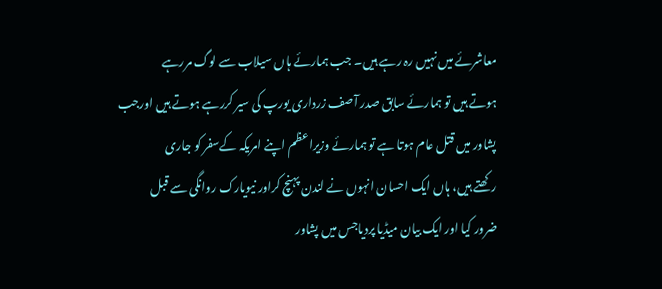معاشرئے میں نہیں رہ رہے ہیں۔ جب ہمارئے ہاں سیلاب سے لوگ مررہے
ہوتے ہیں تو ہمارئے سابق صدر آصف زرداری یورپ کی سیر کررہے ہوتے ہیں اورجب
پشاور میں قتل عام ہوتا ہے تو ہمارئے وزیراعظم اپنے امریکہ کےسفر کو جاری
رکھتے ہیں، ہاں ایک احسان انہوں نے لندن پہنچ کراور نیویارک روانگی سے قبل
ضرور کیا اور ایک بیان میڈیا پردیاجس میں پشاور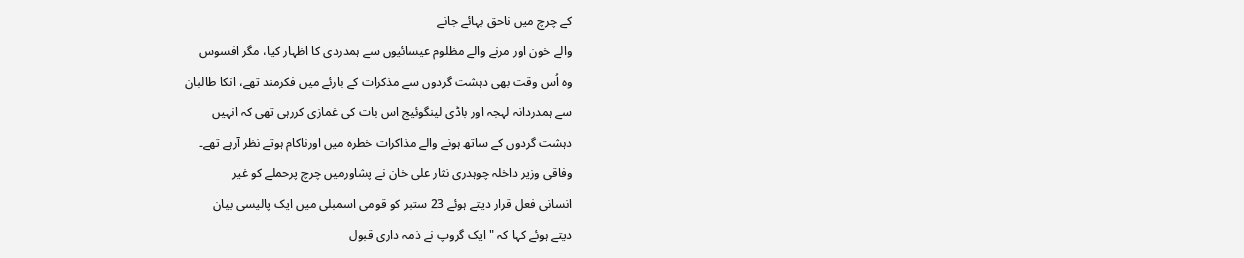کے چرچ میں ناحق بہائے جانے
والے خون اور مرنے والے مظلوم عیسائیوں سے ہمدردی کا اظہار کیا، مگر افسوس
وہ اُس وقت بھی دہشت گردوں سے مذکرات کے بارئے میں فکرمند تھے، انکا طالبان
سے ہمدردانہ لہجہ اور باڈی لینگوئیج اس بات کی غمازی کررہی تھی کہ انہیں
دہشت گردوں کے ساتھ ہونے والے مذاکرات خطرہ میں اورناکام ہوتے نظر آرہے تھے۔
وفاقی وزیر داخلہ چوہدری نثار علی خان نے پشاورمیں چرچ پرحملے کو غیر
انسانی فعل قرار دیتے ہوئے 23 ستبر کو قومی اسمبلی میں ایک پالیسی بیان
دیتے ہوئے کہا کہ "ایک گروپ نے ذمہ داری قبول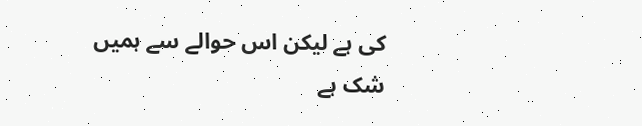کی ہے لیکن اس حوالے سے ہمیں
شک ہے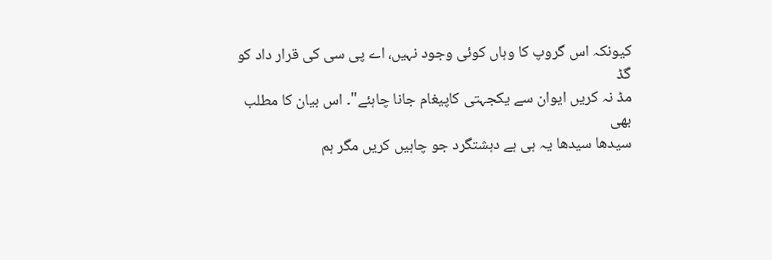کیونکہ اس گروپ کا وہاں کوئی وجود نہیں، اے پی سی کی قرار داد کو گڈ
مڈ نہ کریں ایوان سے یکجہتی کاپیغام جانا چاہئے"۔ اس بیان کا مطلب بھی
سیدھا سیدھا یہ ہی ہے دہشتگرد جو چاہیں کریں مگر ہم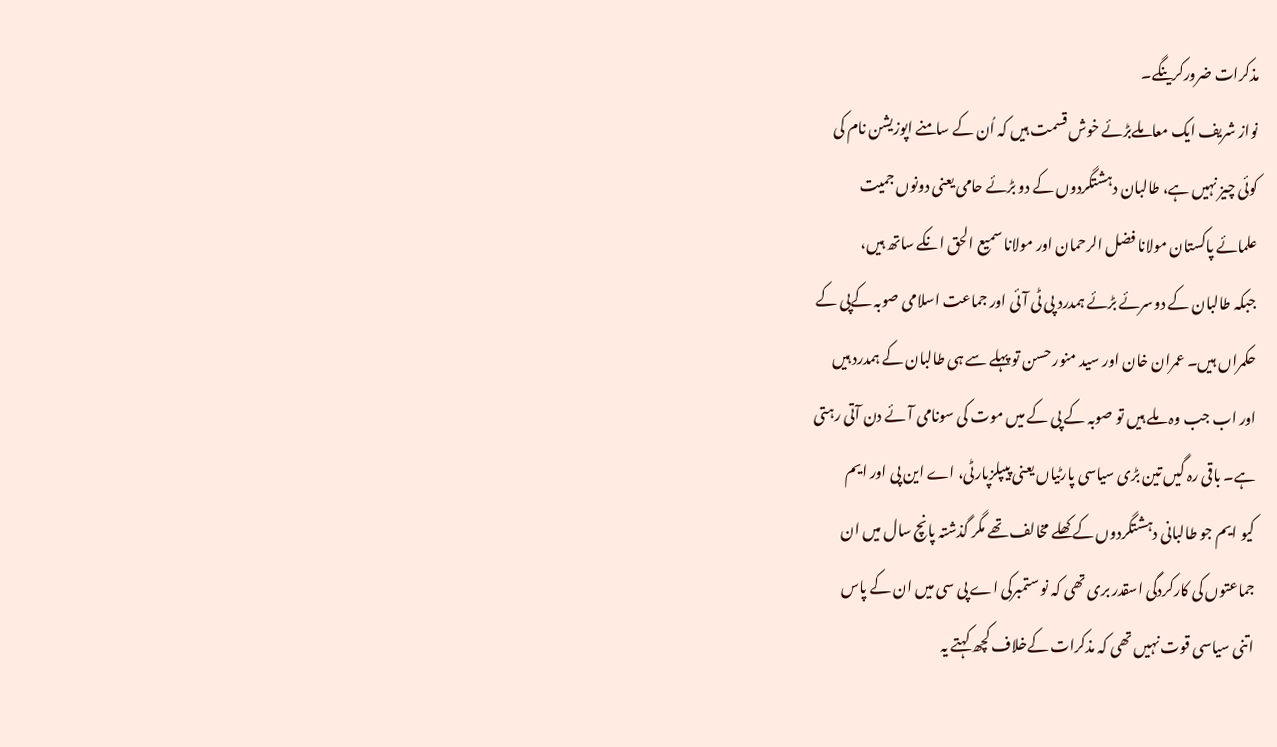مذکرات ضرورکرینگے۔
نواز شریف ایک معاملےبڑئے خوش قسمت ہیں کہ اُن کے سامنے اپوزیشن نام کی
کوئی چیز نہیں ہے، طالبان دہشتگردوں کے دو بڑئے حامی یعنی دونوں جمیت
علمائے پاکستان مولانا فضل الرحمان اور مولانا سمیع الحق انکے ساتھ ہیں،
جبکہ طالبان کے دوسرئے بڑئے ہمدرد پی ٹی آئی اور جماعت اسلامی صوبہ کےپی کے
حکمراں ہیں۔ عمران خان اور سید منور حسن تو پہلے سے ہی طالبان کے ہمدرد ہیں
اور اب جب وہ ملے ہیں تو صوبہ کے پی کے میں موت کی سونامی آئے دن آتی رہتی
ہے۔ باقی رہ گیں تین بڑی سیاسی پارٹیاں یعنی پیپلزپارٹی، اے این پی اور ایم
کیو ایم جو طالبانی دہشتگردوں کے کھلے مخالف تھے مگر گذشتہ پانچ سال میں ان
جماعتوں کی کارکردگی اسقدر بری تھی کہ نو ستمبرکی اے پی سی میں ان کے پاس
اتنی سیاسی قوت نہیں تھی کہ مذکرات کےخلاف کچھ کہتے یہ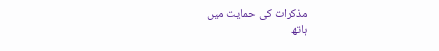مذکرات کی حمایت میں
ہاتھ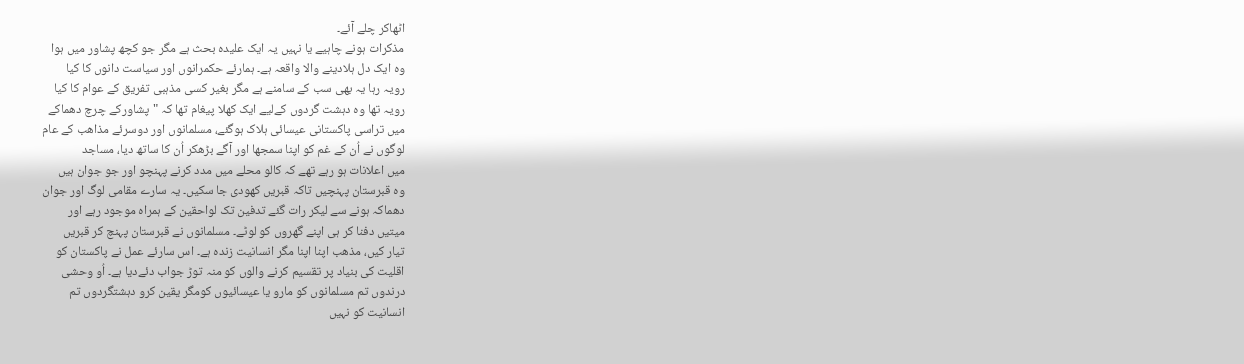اٹھاکر چلے آئے۔
مذکرات ہونے چاہیے یا نہیں یہ ایک علیدہ بحث ہے مگر جو کچھ پشاور میں ہوا
وہ ایک دل ہلادینے والا واقعہ ہے۔ ہمارئے حکمرانوں اور سیاست دانوں کا کیا
رویہ رہا یہ بھی سب کے سامنے ہے مگر بغیر کسی مذہبی تفریق کے عوام کا کیا
رویہ تھا وہ دہشت گردوں کےلیے ایک کھلا پیغام تھا کہ "پشاورکے چرچ دھماکے
میں تراسی پاکستانی عیسائی ہلاک ہوگئے، مسلمانوں اور دوسرئے مذاھب کے عام
لوگوں نے اُن کے غم کو اپنا سمجھا اور آگے بڑھکر اُن کا ساتھ دیا، مساجد
میں اعلانات ہو رہے تھے کہ کالو محلے میں مدد کرنے پہنچو اور جو جوان ہیں
وہ قبرستان پہنچیں تاکہ قبریں کھودی جا سکیں۔ یہ سارے مقامی لوگ اور جوان
دھماکہ ہونے سے لیکر رات گئے تدفین تک لواحقین کے ہمراہ موجود رہے اور
میتیں دفنا کر ہی اپنے گھروں کو لوٹے۔ مسلمانوں نے قبرستان پہنچ کر قبریں
تیار کیں، مذھب اپنا اپنا مگر انسانیت زندہ ہے۔ اس سارئے عمل نے پاکستان کو
اقلیت کی بنیاد پر تقسیم کرنے والوں کو منہ توڑ جواب دئےدیا ہے۔ اُو وحشی
درندوں تم مسلمانوں کو مارو یا عیسائیوں کومگر یقین کرو دہشتگردوں تم
انسانیت کو نہیں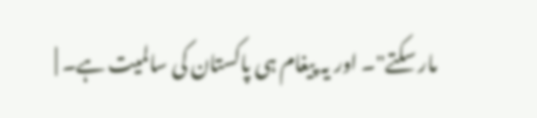مار سکتے"۔ اور یہ پیغام ہی پاکستان کی سالمیت ہے۔ |